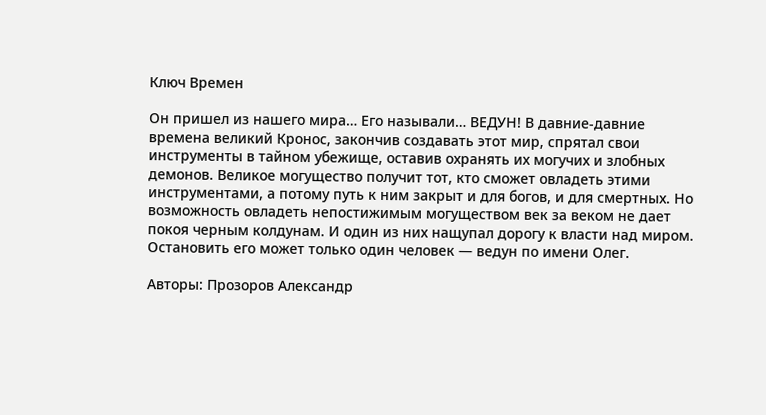Ключ Времен

Он пришел из нашего мира… Его называли… ВЕДУН! В давние-давние времена великий Кронос, закончив создавать этот мир, спрятал свои инструменты в тайном убежище, оставив охранять их могучих и злобных демонов. Великое могущество получит тот, кто сможет овладеть этими инструментами, а потому путь к ним закрыт и для богов, и для смертных. Но возможность овладеть непостижимым могуществом век за веком не дает покоя черным колдунам. И один из них нащупал дорогу к власти над миром. Остановить его может только один человек — ведун по имени Олег.

Авторы: Прозоров Александр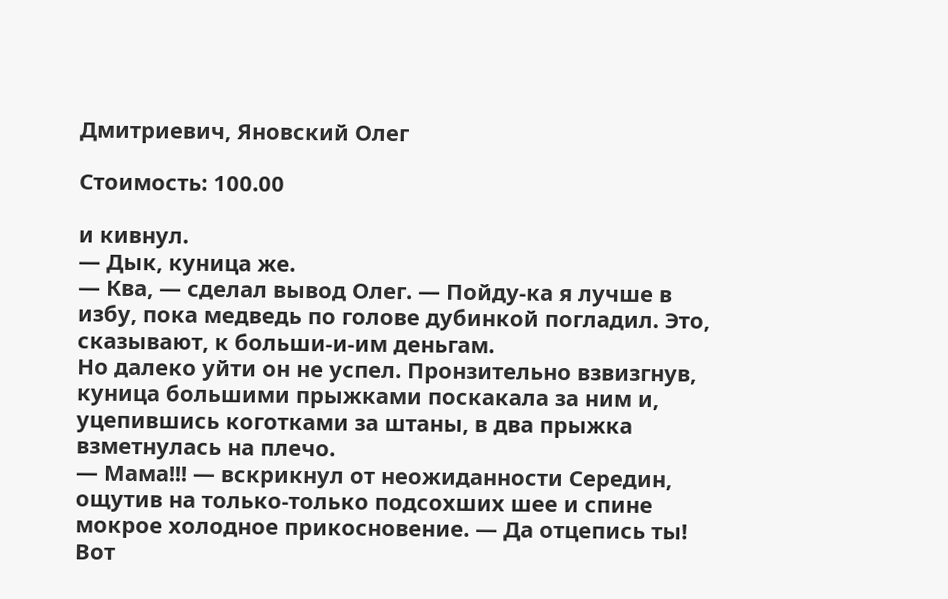Дмитриевич, Яновский Олег

Стоимость: 100.00

и кивнул.
— Дык, куница же.
— Ква, — сделал вывод Олег. — Пойду-ка я лучше в избу, пока медведь по голове дубинкой погладил. Это, сказывают, к больши-и-им деньгам.
Но далеко уйти он не успел. Пронзительно взвизгнув, куница большими прыжками поскакала за ним и, уцепившись коготками за штаны, в два прыжка взметнулась на плечо.
— Мама!!! — вскрикнул от неожиданности Середин, ощутив на только-только подсохших шее и спине мокрое холодное прикосновение. — Да отцепись ты! Вот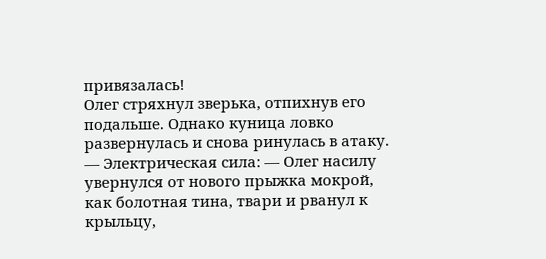привязалась!
Олег стряхнул зверька, отпихнув его подальше. Однако куница ловко развернулась и снова ринулась в атаку.
— Электрическая сила: — Олег насилу увернулся от нового прыжка мокрой, как болотная тина, твари и рванул к крыльцу,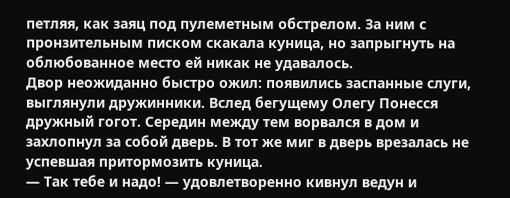петляя, как заяц под пулеметным обстрелом. За ним с пронзительным писком скакала куница, но запрыгнуть на облюбованное место ей никак не удавалось.
Двор неожиданно быстро ожил: появились заспанные слуги, выглянули дружинники. Вслед бегущему Олегу Понесся дружный гогот. Середин между тем ворвался в дом и захлопнул за собой дверь. В тот же миг в дверь врезалась не успевшая притормозить куница.
— Так тебе и надо! — удовлетворенно кивнул ведун и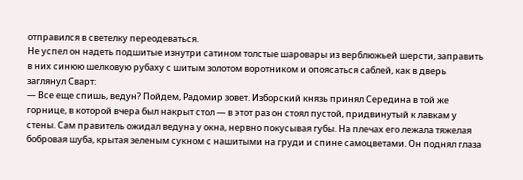отправился в светелку переодеваться.
Не успел он надеть подшитые изнутри сатином толстые шаровары из верблюжьей шерсти, заправить в них синюю шелковую рубаху с шитым золотом воротником и опоясаться саблей, как в дверь заглянул Сварт:
— Все еще спишь, ведун? Пойдем, Радомир зовет. Изборский князь принял Середина в той же горнице, в которой вчера был накрыт стол — в этот раз он стоял пустой, придвинутый к лавкам у стены. Сам правитель ожидал ведуна у окна, нервно покусывая губы. На плечах его лежала тяжелая бобровая шуба, крытая зеленым сукном с нашитыми на груди и спине самоцветами. Он поднял глаза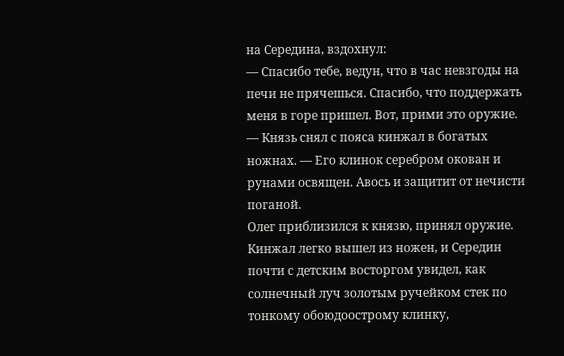на Середина, вздохнул:
— Спасибо тебе, ведун, что в час невзгоды на печи не прячешься. Спасибо, что поддержать меня в горе пришел. Вот, прими это оружие. — Князь снял с пояса кинжал в богатых ножнах. — Его клинок серебром окован и рунами освящен. Авось и защитит от нечисти поганой.
Олег приблизился к князю, принял оружие. Кинжал легко вышел из ножен, и Середин почти с детским восторгом увидел, как солнечный луч золотым ручейком стек по тонкому обоюдоострому клинку,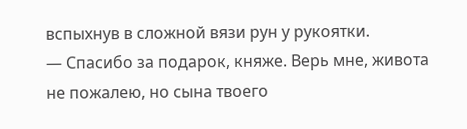вспыхнув в сложной вязи рун у рукоятки.
— Спасибо за подарок, княже. Верь мне, живота не пожалею, но сына твоего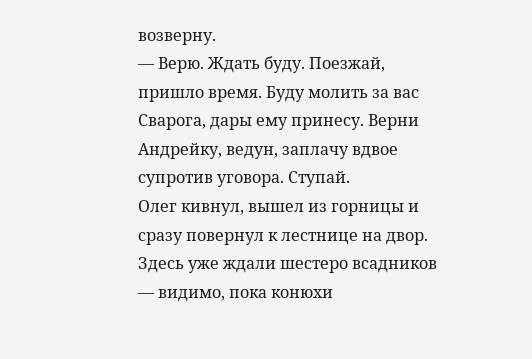возверну.
— Верю. Ждать буду. Поезжай, пришло время. Буду молить за вас Сварога, дары ему принесу. Верни Андрейку, ведун, заплачу вдвое супротив уговора. Ступай.
Олег кивнул, вышел из горницы и сразу повернул к лестнице на двор. Здесь уже ждали шестеро всадников — видимо, пока конюхи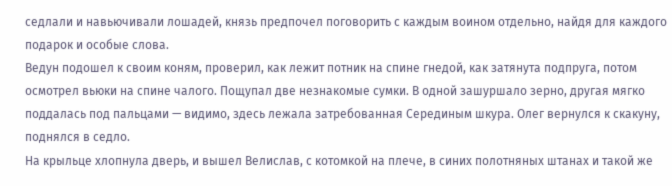седлали и навьючивали лошадей, князь предпочел поговорить с каждым воином отдельно, найдя для каждого подарок и особые слова.
Ведун подошел к своим коням, проверил, как лежит потник на спине гнедой, как затянута подпруга, потом осмотрел вьюки на спине чалого. Пощупал две незнакомые сумки. В одной зашуршало зерно, другая мягко поддалась под пальцами — видимо, здесь лежала затребованная Серединым шкура. Олег вернулся к скакуну, поднялся в седло.
На крыльце хлопнула дверь, и вышел Велислав, с котомкой на плече, в синих полотняных штанах и такой же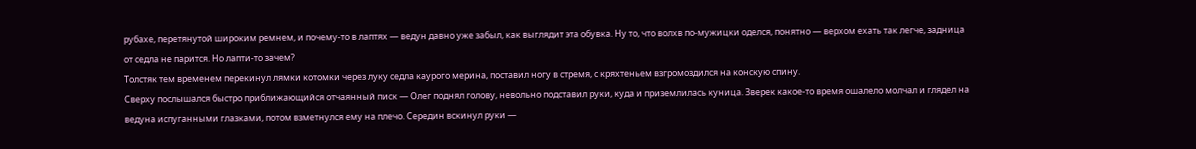рубахе, перетянутой широким ремнем, и почему-то в лаптях — ведун давно уже забыл, как выглядит эта обувка. Ну то, что волхв по-мужицки оделся, понятно — верхом ехать так легче, задница от седла не парится. Но лапти-то зачем?
Толстяк тем временем перекинул лямки котомки через луку седла каурого мерина, поставил ногу в стремя, с кряхтеньем взгромоздился на конскую спину.
Сверху послышался быстро приближающийся отчаянный писк — Олег поднял голову, невольно подставил руки, куда и приземлилась куница. Зверек какое-то время ошалело молчал и глядел на ведуна испуганными глазками, потом взметнулся ему на плечо. Середин вскинул руки —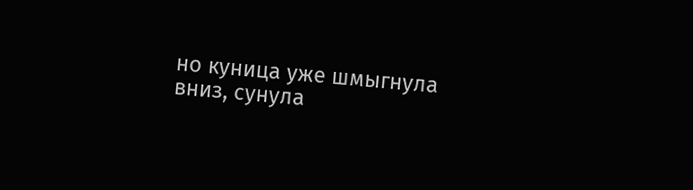но куница уже шмыгнула вниз, сунула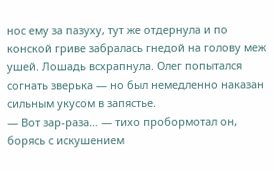нос ему за пазуху, тут же отдернула и по конской гриве забралась гнедой на голову меж ушей. Лошадь всхрапнула. Олег попытался согнать зверька — но был немедленно наказан сильным укусом в запястье.
— Вот зар-раза… — тихо пробормотал он, борясь с искушением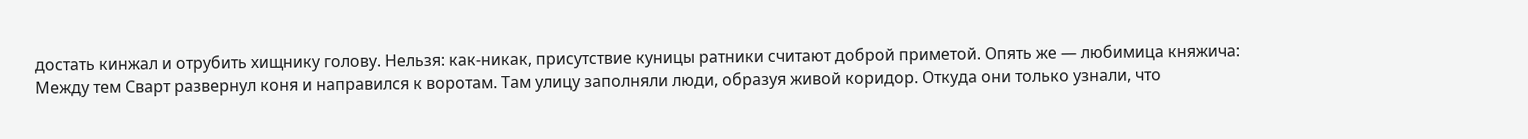достать кинжал и отрубить хищнику голову. Нельзя: как-никак, присутствие куницы ратники считают доброй приметой. Опять же — любимица княжича:
Между тем Сварт развернул коня и направился к воротам. Там улицу заполняли люди, образуя живой коридор. Откуда они только узнали, что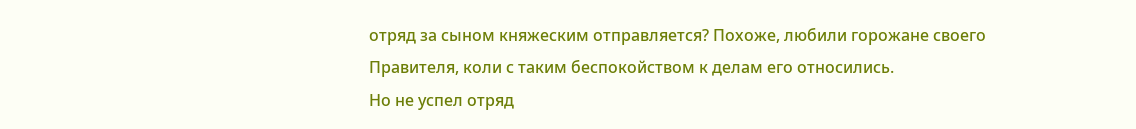отряд за сыном княжеским отправляется? Похоже, любили горожане своего Правителя, коли с таким беспокойством к делам его относились.
Но не успел отряд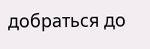добраться до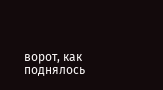ворот, как поднялось